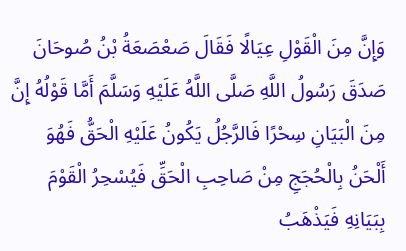وَإِنَّ مِنَ الْقَوْلِ عِيَالًا فَقَالَ صَعْصَعَةُ بْنُ صُوحَانَ صَدَقَ رَسُولُ اللَّهِ صَلَّى اللَّهُ عَلَيْهِ وَسَلَّمَ أَمَّا قَوْلُهُ إِنَّ مِنَ الْبَيَانِ سِحْرًا فَالرَّجُلُ يَكُونُ عَلَيْهِ الْحَقُّ فَهُوَ أَلْحَنُ بِالْحُجَجِ مِنْ صَاحِبِ الْحَقِّ فَيُسْحِرُ الْقَوْمَ بِبَيَانِهِ فَيَذْهَبُ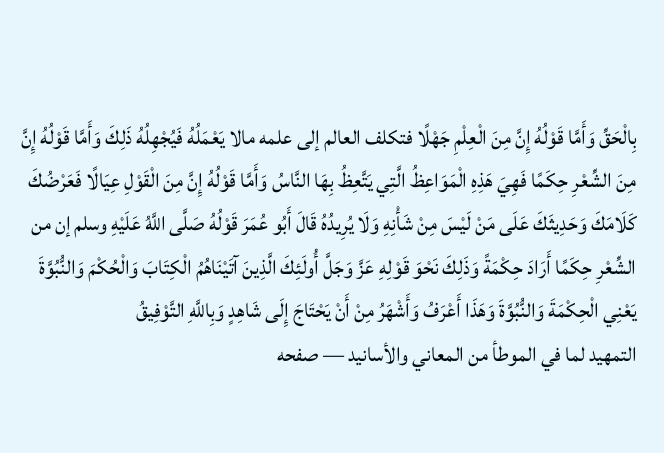بِالْحَقِّ وَأَمَّا قَوْلُهُ إِنَّ مِنَ الْعِلْمِ جَهْلًا فتكلف العالم إلى علمه مالا يَعْمَلُهُ فَيُجْهِلُهُ ذَلِكَ وَأَمَّا قَوْلُهُ إِنَّ مِنَ الشِّعْرِ حِكَمًا فَهِيَ هَذِهِ الْمَوَاعِظُ الَّتِي يَتَّعِظُ بِهَا النَّاسُ وَأَمَّا قَوْلُهُ إِنَّ مِنَ الْقَوْلِ عِيَالًا فَعَرْضُكَ كَلَامَكَ وَحَدِيثَكَ عَلَى مَنْ لَيْسَ مِنْ شَأْنِهِ وَلَا يُرِيدُهُ قَالَ أَبُو عُمَرَ قَوْلُهُ صَلَّى اللَّهُ عَلَيْهِ وسلم إن من الشِّعْرِ حِكَمًا أَرَادَ حِكْمَةً وَذَلِكَ نَحْوَ قَوْلِهِ عَزَّ وَجَلَّ أُولَئِكَ الَّذِينَ آتَيْنَاهُمُ الْكِتَابَ وَالْحُكْمَ وَالنُّبُوَّةَ يَعْنِي الْحِكْمَةَ وَالنُّبُوَّةَ وَهَذَا أَعْرَفُ وَأَشْهَرُ مِنْ أَنْ يَحْتَاجَ إِلَى شَاهِدٍ وَبِاللَّهِ التَّوْفِيقُ
التمهيد لما في الموطأ من المعاني والأسانيد — صفحه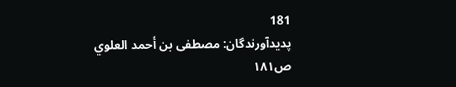181
پدیدآورندگان: مصطفى بن أحمد العلوي
ص۱۸۱